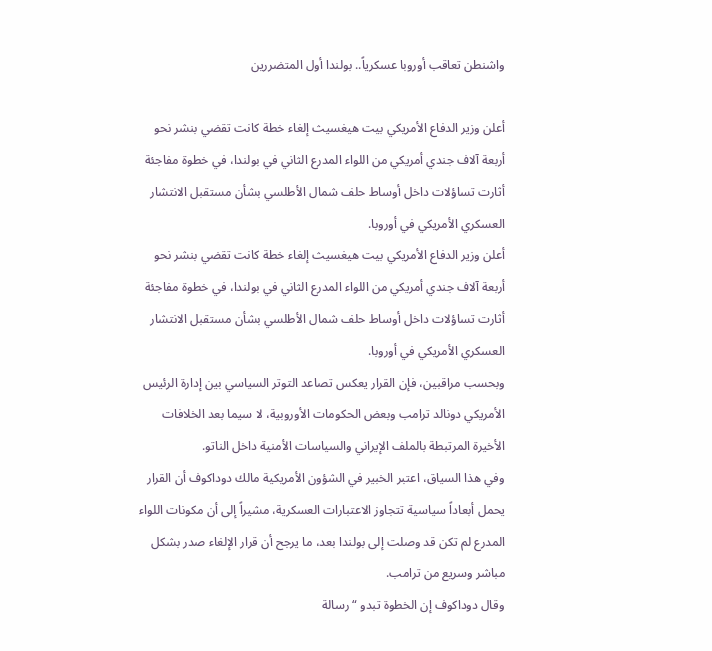واشنطن تعاقب أوروبا عسكرياً.. بولندا أول المتضررين

أعلن وزير الدفاع الأمريكي بيت هيغسيث إلغاء خطة كانت تقضي بنشر نحو أربعة آلاف جندي أمريكي من اللواء المدرع الثاني في بولندا، في خطوة مفاجئة أثارت تساؤلات داخل أوساط حلف شمال الأطلسي بشأن مستقبل الانتشار العسكري الأمريكي في أوروبا.
أعلن وزير الدفاع الأمريكي بيت هيغسيث إلغاء خطة كانت تقضي بنشر نحو أربعة آلاف جندي أمريكي من اللواء المدرع الثاني في بولندا، في خطوة مفاجئة أثارت تساؤلات داخل أوساط حلف شمال الأطلسي بشأن مستقبل الانتشار العسكري الأمريكي في أوروبا.
وبحسب مراقبين، فإن القرار يعكس تصاعد التوتر السياسي بين إدارة الرئيس الأمريكي دونالد ترامب وبعض الحكومات الأوروبية، لا سيما بعد الخلافات الأخيرة المرتبطة بالملف الإيراني والسياسات الأمنية داخل الناتو.
وفي هذا السياق، اعتبر الخبير في الشؤون الأمريكية مالك دوداكوف أن القرار يحمل أبعاداً سياسية تتجاوز الاعتبارات العسكرية، مشيراً إلى أن مكونات اللواء المدرع لم تكن قد وصلت إلى بولندا بعد، ما يرجح أن قرار الإلغاء صدر بشكل مباشر وسريع من ترامب.
وقال دوداكوف إن الخطوة تبدو “رسالة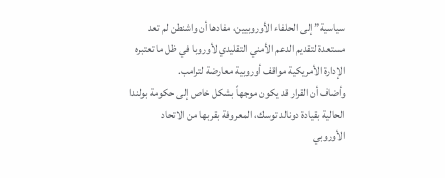سياسية” إلى الحلفاء الأوروبيين، مفادها أن واشنطن لم تعد مستعدة لتقديم الدعم الأمني التقليدي لأوروبا في ظل ما تعتبره الإدارة الأمريكية مواقف أوروبية معارضة لترامب.
وأضاف أن القرار قد يكون موجهاً بشكل خاص إلى حكومة بولندا الحالية بقيادة دونالد توسك، المعروفة بقربها من الاتحاد الأوروبي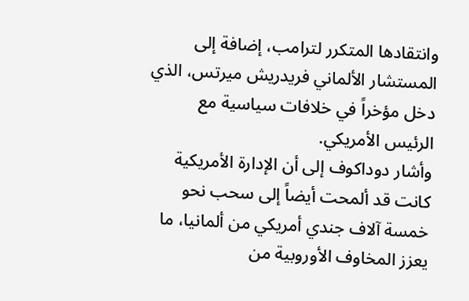وانتقادها المتكرر لترامب، إضافة إلى المستشار الألماني فريدريش ميرتس، الذي دخل مؤخراً في خلافات سياسية مع الرئيس الأمريكي.
وأشار دوداكوف إلى أن الإدارة الأمريكية كانت قد ألمحت أيضاً إلى سحب نحو خمسة آلاف جندي أمريكي من ألمانيا، ما يعزز المخاوف الأوروبية من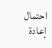احتمال إعادة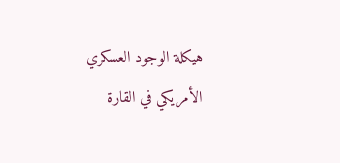هيكلة الوجود العسكري الأمريكي في القارة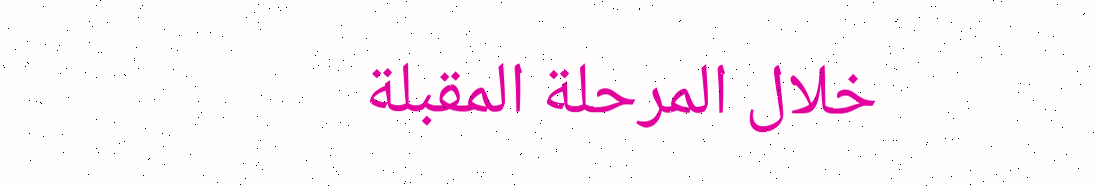خلال المرحلة المقبلة